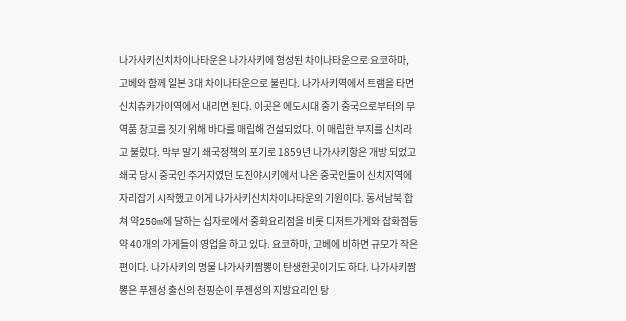나가사키신치차이나타운은 나가사키에 형성된 차이나타운으로 요코하마, 고베와 함께 일본 3대 차이나타운으로 불린다. 나가사키역에서 트램을 타면 신치츄카가이역에서 내리면 된다. 이곳은 에도시대 중기 중국으로부터의 무역품 창고를 짓기 위해 바다를 매립해 건설되었다. 이 매립한 부지를 신치라고 불렀다. 막부 말기 쇄국정책의 포기로 1859년 나가사키항은 개방 되었고 쇄국 당시 중국인 주거지였던 도진야시키에서 나온 중국인들이 신치지역에 자리잡기 시작했고 이게 나가사키신치차이나타운의 기원이다. 동서남북 합쳐 약250m에 달하는 십자로에서 중화요리점을 비롯 디저트가게와 잡화점등 약 40개의 가게들이 영업을 하고 있다. 요코하마, 고베에 비하면 규모가 작은편이다. 나가사키의 명물 나가사키짬뽕이 탄생한곳이기도 하다. 나가사키짬뽕은 푸젠성 출신의 천핑순이 푸젠성의 지방요리인 탕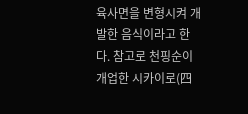육사면을 변형시켜 개발한 음식이라고 한다. 참고로 천핑순이 개업한 시카이로(四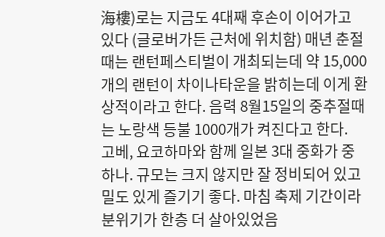海樓)로는 지금도 4대째 후손이 이어가고 있다 (글로버가든 근처에 위치함) 매년 춘절때는 랜턴페스티벌이 개최되는데 약 15,000개의 랜턴이 차이나타운을 밝히는데 이게 환상적이라고 한다. 음력 8월15일의 중추절때는 노랑색 등불 1000개가 켜진다고 한다.
고베, 요코하마와 함께 일본 3대 중화가 중 하나. 규모는 크지 않지만 잘 정비되어 있고 밀도 있게 즐기기 좋다. 마침 축제 기간이라 분위기가 한층 더 살아있었음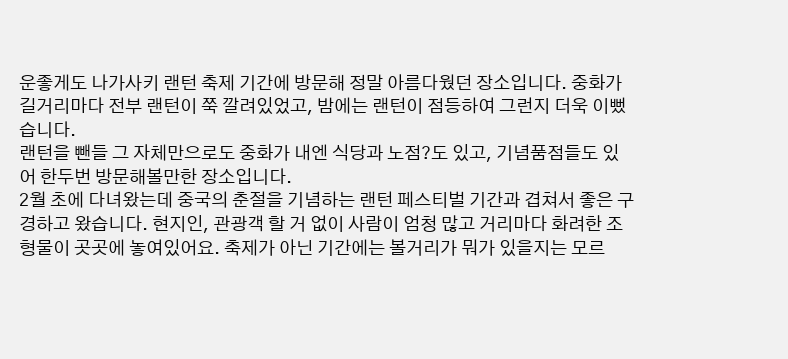운좋게도 나가사키 랜턴 축제 기간에 방문해 정말 아름다웠던 장소입니다. 중화가 길거리마다 전부 랜턴이 쭉 깔려있었고, 밤에는 랜턴이 점등하여 그런지 더욱 이뻤습니다.
랜턴을 뺀들 그 자체만으로도 중화가 내엔 식당과 노점?도 있고, 기념품점들도 있어 한두번 방문해볼만한 장소입니다.
2월 초에 다녀왔는데 중국의 춘절을 기념하는 랜턴 페스티벌 기간과 겹쳐서 좋은 구경하고 왔습니다. 현지인, 관광객 할 거 없이 사람이 엄청 많고 거리마다 화려한 조형물이 곳곳에 놓여있어요. 축제가 아닌 기간에는 볼거리가 뭐가 있을지는 모르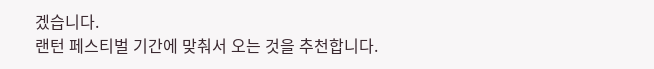겠습니다.
랜턴 페스티벌 기간에 맞춰서 오는 것을 추천합니다.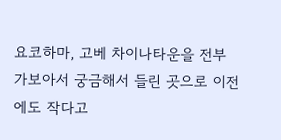요코하마, 고베 차이나타운을 전부 가보아서 궁금해서 들린 곳으로 이전에도 작다고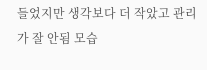들었지만 생각보다 더 작았고 관리가 잘 안됨 모습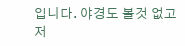입니다. 야경도 볼것 없고 저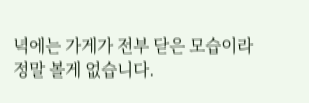녁에는 가게가 전부 닫은 모습이라 정말 볼게 없습니다.